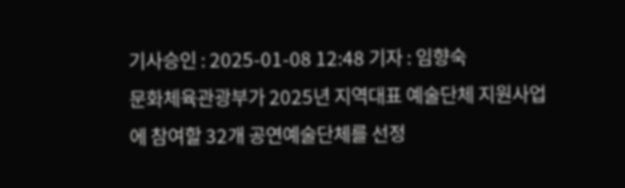기사승인 : 2025-01-08 12:48 기자 : 임향숙
문화체육관광부가 2025년 지역대표 예술단체 지원사업에 참여할 32개 공연예술단체를 선정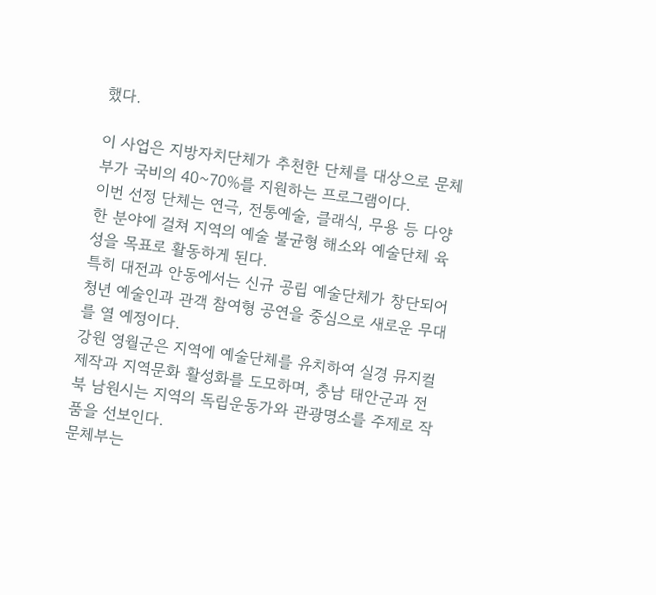했다.

이 사업은 지방자치단체가 추천한 단체를 대상으로 문체부가 국비의 40~70%를 지원하는 프로그램이다.
이번 선정 단체는 연극, 전통예술, 클래식, 무용 등 다양한 분야에 걸쳐 지역의 예술 불균형 해소와 예술단체 육성을 목표로 활동하게 된다.
특히 대전과 안동에서는 신규 공립 예술단체가 창단되어 청년 예술인과 관객 참여형 공연을 중심으로 새로운 무대를 열 예정이다.
강원 영월군은 지역에 예술단체를 유치하여 실경 뮤지컬 제작과 지역문화 활성화를 도모하며, 충남 태안군과 전북 남원시는 지역의 독립운동가와 관광명소를 주제로 작품을 선보인다.
문체부는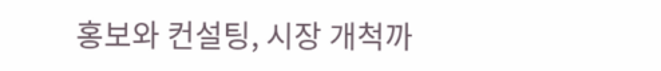홍보와 컨설팅, 시장 개척까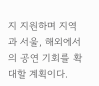지 지원하며 지역과 서울, 해외에서의 공연 기회를 확대할 계획이다.